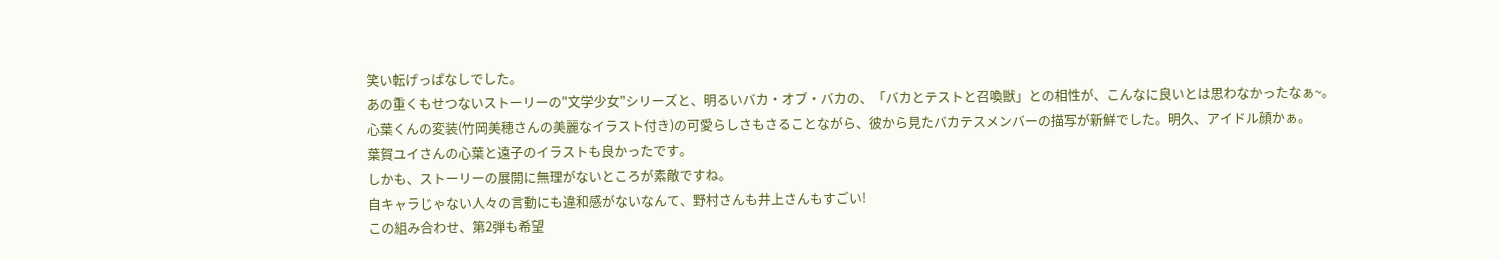笑い転げっぱなしでした。
あの重くもせつないストーリーの"文学少女"シリーズと、明るいバカ・オブ・バカの、「バカとテストと召喚獣」との相性が、こんなに良いとは思わなかったなぁ~。
心葉くんの変装(竹岡美穂さんの美麗なイラスト付き)の可愛らしさもさることながら、彼から見たバカテスメンバーの描写が新鮮でした。明久、アイドル顔かぁ。
葉賀ユイさんの心葉と遠子のイラストも良かったです。
しかも、ストーリーの展開に無理がないところが素敵ですね。
自キャラじゃない人々の言動にも違和感がないなんて、野村さんも井上さんもすごい!
この組み合わせ、第2弾も希望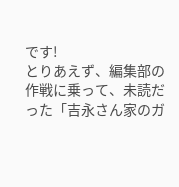です!
とりあえず、編集部の作戦に乗って、未読だった「吉永さん家のガ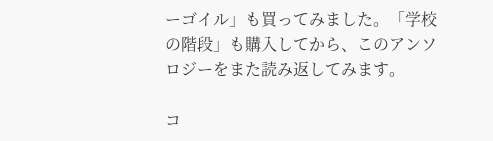ーゴイル」も買ってみました。「学校の階段」も購入してから、このアンソロジーをまた読み返してみます。

コ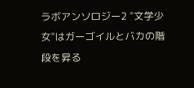ラボアンソロジー2 "文学少女"はガーゴイルとバカの階段を昇る